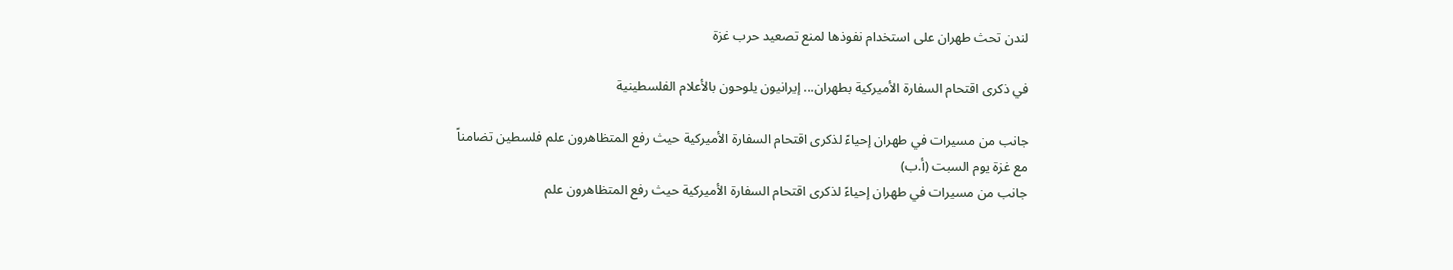لندن تحث طهران على استخدام نفوذها لمنع تصعيد حرب غزة

في ذكرى اقتحام السفارة الأميركية بطهران... إيرانيون يلوحون بالأعلام الفلسطينية

جانب من مسيرات في طهران إحياءً لذكرى اقتحام السفارة الأميركية حيث رفع المتظاهرون علم فلسطين تضامناً مع غزة يوم السبت (أ.ب)
جانب من مسيرات في طهران إحياءً لذكرى اقتحام السفارة الأميركية حيث رفع المتظاهرون علم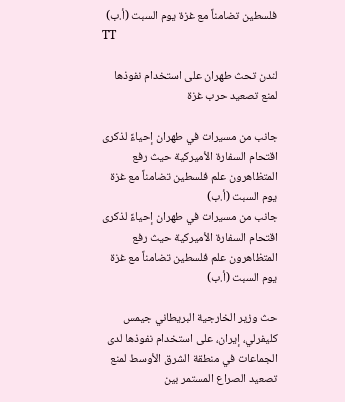فلسطين تضامناً مع غزة يوم السبت (أ.ب)
TT

لندن تحث طهران على استخدام نفوذها لمنع تصعيد حرب غزة

جانب من مسيرات في طهران إحياءً لذكرى اقتحام السفارة الأميركية حيث رفع المتظاهرون علم فلسطين تضامناً مع غزة يوم السبت (أ.ب)
جانب من مسيرات في طهران إحياءً لذكرى اقتحام السفارة الأميركية حيث رفع المتظاهرون علم فلسطين تضامناً مع غزة يوم السبت (أ.ب)

حث وزير الخارجية البريطاني جيمس كليفرلي، إيران، على استخدام نفوذها لدى الجماعات في منطقة الشرق الأوسط لمنع تصعيد الصراع المستمر بين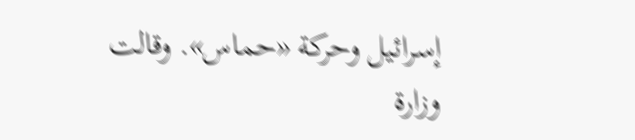إسرائيل وحركة «حماس». وقالت وزارة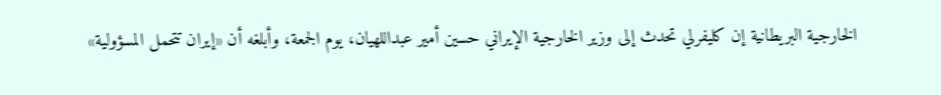الخارجية البريطانية إن كليفرلي تحدث إلى وزير الخارجية الإيراني حسين أمير عبداللهيان، يوم الجمعة، وأبلغه أن «إيران تتحمل المسؤولية»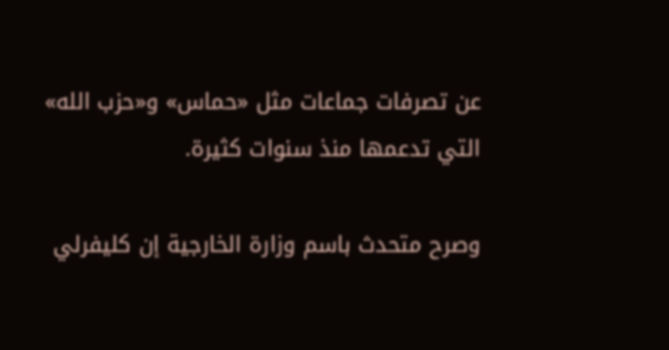عن تصرفات جماعات مثل «حماس» و«حزب الله» التي تدعمها منذ سنوات كثيرة.

وصرح متحدث باسم وزارة الخارجية إن كليفرلي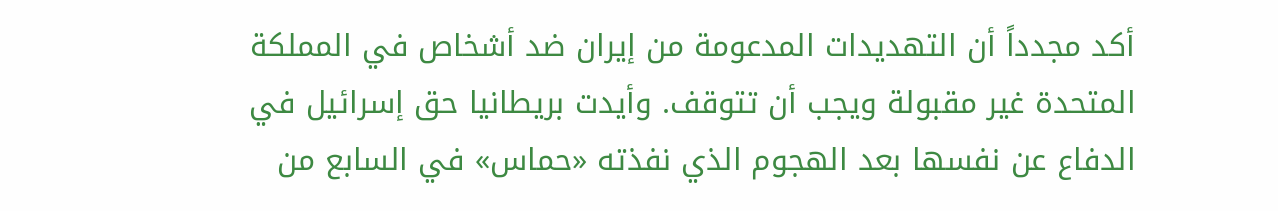أكد مجدداً أن التهديدات المدعومة من إيران ضد أشخاص في المملكة المتحدة غير مقبولة ويجب أن تتوقف. وأيدت بريطانيا حق إسرائيل في الدفاع عن نفسها بعد الهجوم الذي نفذته «حماس» في السابع من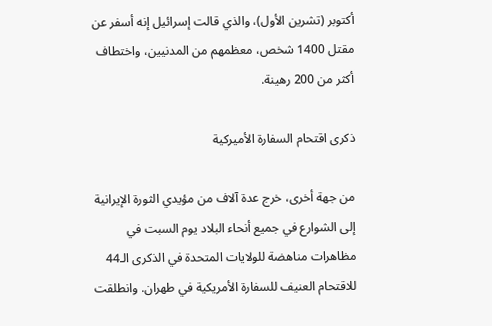أكتوبر (تشرين الأول)، والذي قالت إسرائيل إنه أسفر عن مقتل 1400 شخص، معظمهم من المدنيين، واختطاف أكثر من 200 رهينة.

ذكرى اقتحام السفارة الأميركية

من جهة أخرى، خرج عدة آلاف من مؤيدي الثورة الإيرانية إلى الشوارع في جميع أنحاء البلاد يوم السبت في مظاهرات مناهضة للولايات المتحدة في الذكرى الـ44 للاقتحام العنيف للسفارة الأمريكية في طهران. وانطلقت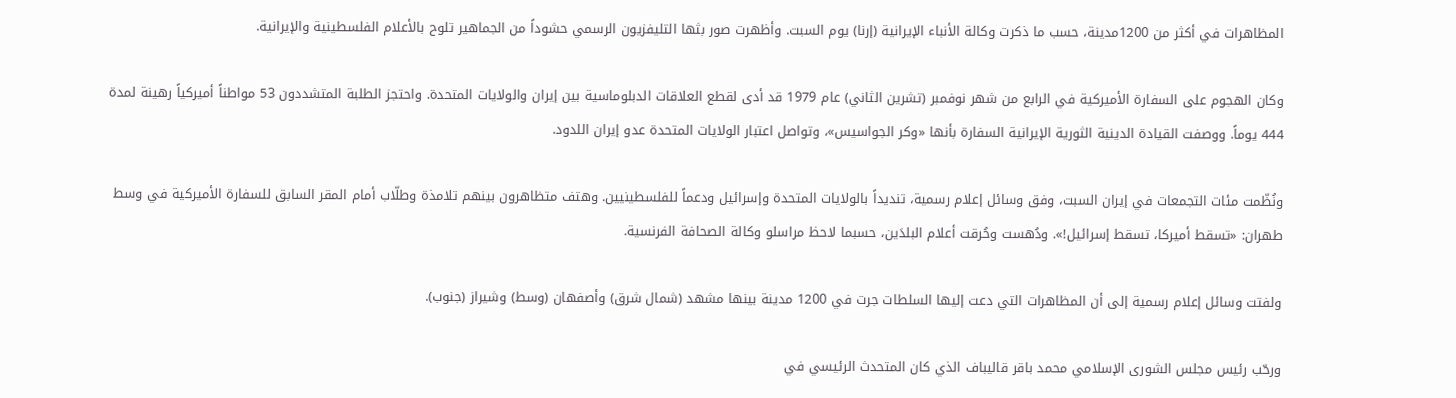المظاهرات في أكثر من 1200مدينة، حسب ما ذكرت وكالة الأنباء الإيرانية (إرنا) يوم السبت. وأظهرت صور بثها التليفزيون الرسمي حشوداً من الجماهير تلوح بالأعلام الفلسطينية والإيرانية.

وكان الهجوم على السفارة الأميركية في الرابع من شهر نوفمبر (تشرين الثاني) عام 1979 قد أدى لقطع العلاقات الدبلوماسية بين إيران والولايات المتحدة. واحتجز الطلبة المتشددون 53 مواطناً أميركياً رهينة لمدة 444 يوماً. ووصفت القيادة الدينية الثورية الإيرانية السفارة بأنها «وكر الجواسيس»، وتواصل اعتبار الولايات المتحدة عدو إيران اللدود.

ونُظّمت مئات التجمعات في إيران السبت، وفق وسائل إعلام رسمية، تنديداً بالولايات المتحدة وإسرائيل ودعماً للفلسطينيين. وهتف متظاهرون بينهم تلامذة وطلّاب أمام المقر السابق للسفارة الأميركية في وسط طهران: «تسقط أميركا، تسقط إسرائيل!». ودُهست وحُرقت أعلام البلدَين، حسبما لاحظ مراسلو وكالة الصحافة الفرنسية.

ولفتت وسائل إعلام رسمية إلى أن المظاهرات التي دعت إليها السلطات جرت في 1200 مدينة بينها مشهد (شمال شرق) وأصفهان (وسط) وشيراز (جنوب).

ورحّب رئيس مجلس الشورى الإسلامي محمد باقر قاليباف الذي كان المتحدث الرئيسي في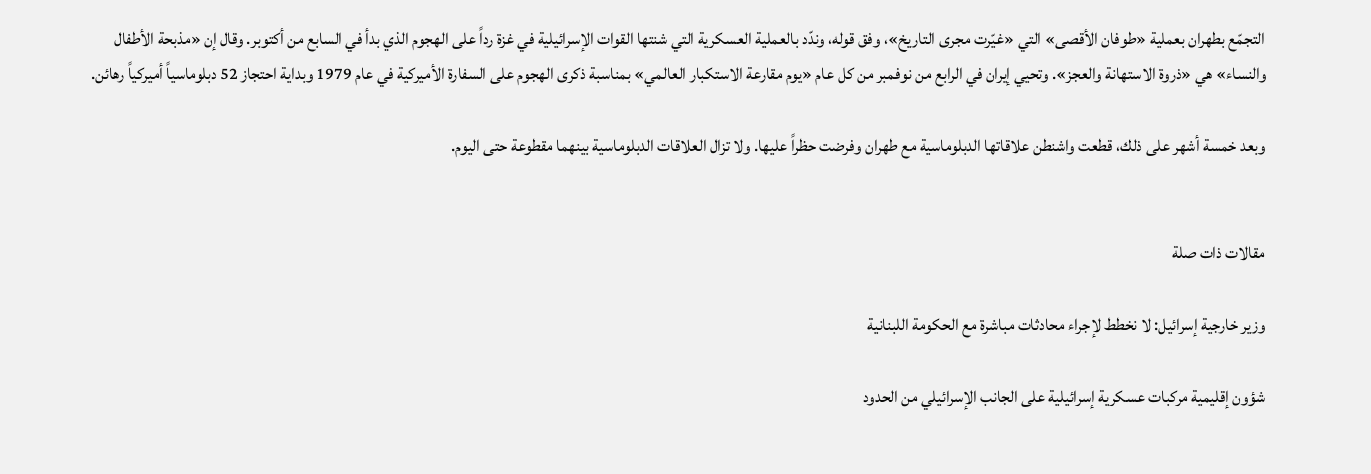التجمّع بطهران بعملية «طوفان الأقصى» التي «غيّرت مجرى التاريخ»، وفق قوله، وندّد بالعملية العسكرية التي شنتها القوات الإسرائيلية في غزة رداً على الهجوم الذي بدأ في السابع من أكتوبر. وقال إن «مذبحة الأطفال والنساء» هي «ذروة الاستهانة والعجز». وتحيي إيران في الرابع من نوفمبر من كل عام «يوم مقارعة الاستكبار العالمي» بمناسبة ذكرى الهجوم على السفارة الأميركية في عام 1979 وبداية احتجاز 52 دبلوماسياً أميركياً رهائن.

وبعد خمسة أشهر على ذلك، قطعت واشنطن علاقاتها الدبلوماسية مع طهران وفرضت حظراً عليها. ولا تزال العلاقات الدبلوماسية بينهما مقطوعة حتى اليوم.


مقالات ذات صلة

وزير خارجية إسرائيل: لا نخطط لإجراء محادثات مباشرة مع الحكومة اللبنانية

شؤون إقليمية مركبات عسكرية إسرائيلية على الجانب الإسرائيلي من الحدود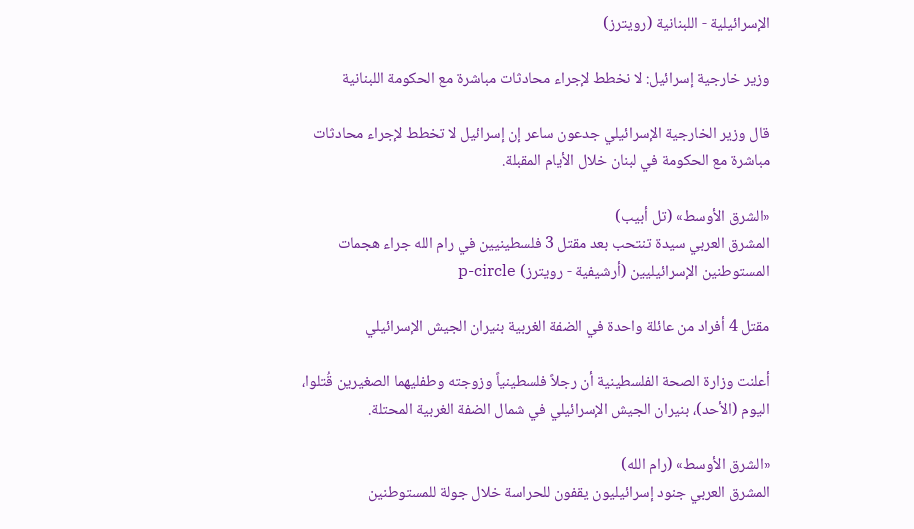الإسرائيلية - اللبنانية (رويترز)

وزير خارجية إسرائيل: لا نخطط لإجراء محادثات مباشرة مع الحكومة اللبنانية

قال وزير الخارجية الإسرائيلي جدعون ساعر إن إسرائيل لا تخطط لإجراء محادثات مباشرة مع الحكومة في لبنان خلال الأيام المقبلة.

«الشرق الأوسط» (تل أبيب)
المشرق العربي سيدة تنتحب بعد مقتل 3 فلسطينيين في رام الله جراء هجمات المستوطنين الإسرائيليين (أرشيفية - رويترز) p-circle

مقتل 4 أفراد من عائلة واحدة في الضفة الغربية بنيران الجيش الإسرائيلي

أعلنت وزارة الصحة الفلسطينية أن رجلاً فلسطينياً وزوجته وطفليهما الصغيرين قُتلوا، اليوم (الأحد)، بنيران الجيش الإسرائيلي في شمال الضفة الغربية المحتلة.

«الشرق الأوسط» (رام الله)
المشرق العربي جنود إسرائيليون يقفون للحراسة خلال جولة للمستوطنين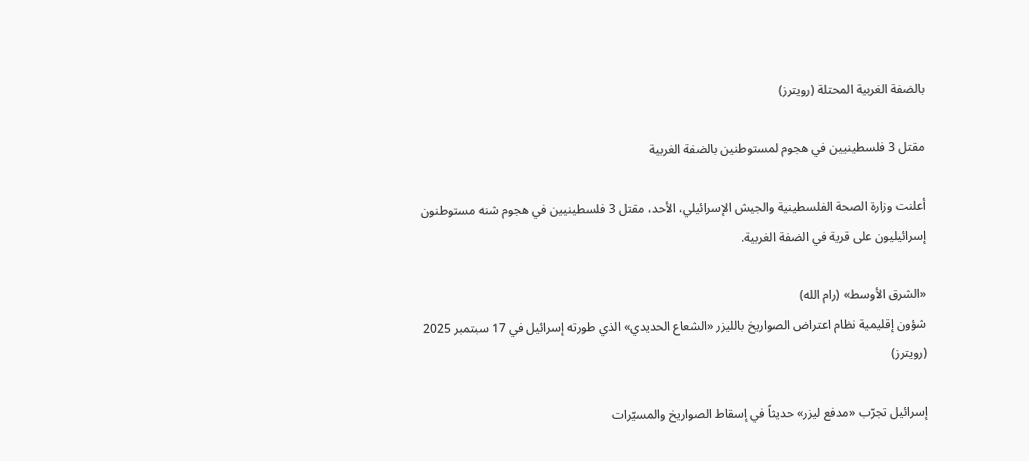بالضفة الغربية المحتلة (رويترز)

مقتل 3 فلسطينيين في هجوم لمستوطنين بالضفة الغربية

أعلنت وزارة الصحة الفلسطينية والجيش الإسرائيلي، الأحد، مقتل 3 فلسطينيين في هجوم شنه مستوطنون إسرائيليون على قرية في الضفة الغربية.

«الشرق الأوسط» (رام الله)
شؤون إقليمية نظام اعتراض الصواريخ بالليزر «الشعاع الحديدي» الذي طورته إسرائيل في 17 سبتمبر 2025 (رويترز)

إسرائيل تجرّب «مدفع ليزر» حديثاً في إسقاط الصواريخ والمسيّرات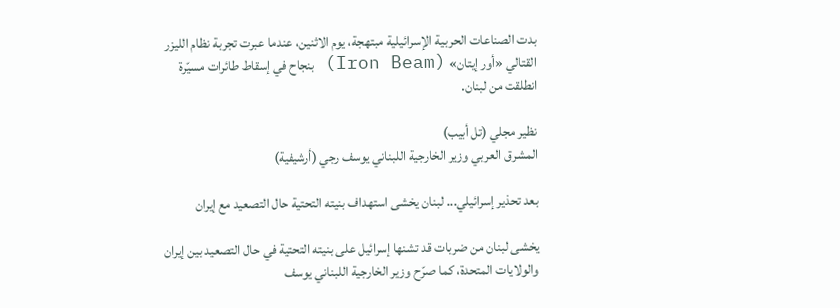بدت الصناعات الحربية الإسرائيلية مبتهجة، يوم الاثنين، عندما عبرت تجربة نظام الليزر القتالي «أور إيتان» (Iron Beam) بنجاح في إسقاط طائرات مسيّرة انطلقت من لبنان.

نظير مجلي (تل أبيب)
المشرق العربي وزير الخارجية اللبناني يوسف رجي (أرشيفية)

بعد تحذير إسرائيلي... لبنان يخشى استهداف بنيته التحتية حال التصعيد مع إيران

يخشى لبنان من ضربات قد تشنها إسرائيل على بنيته التحتية في حال التصعيد بين إيران والولايات المتحدة، كما صرّح وزير الخارجية اللبناني يوسف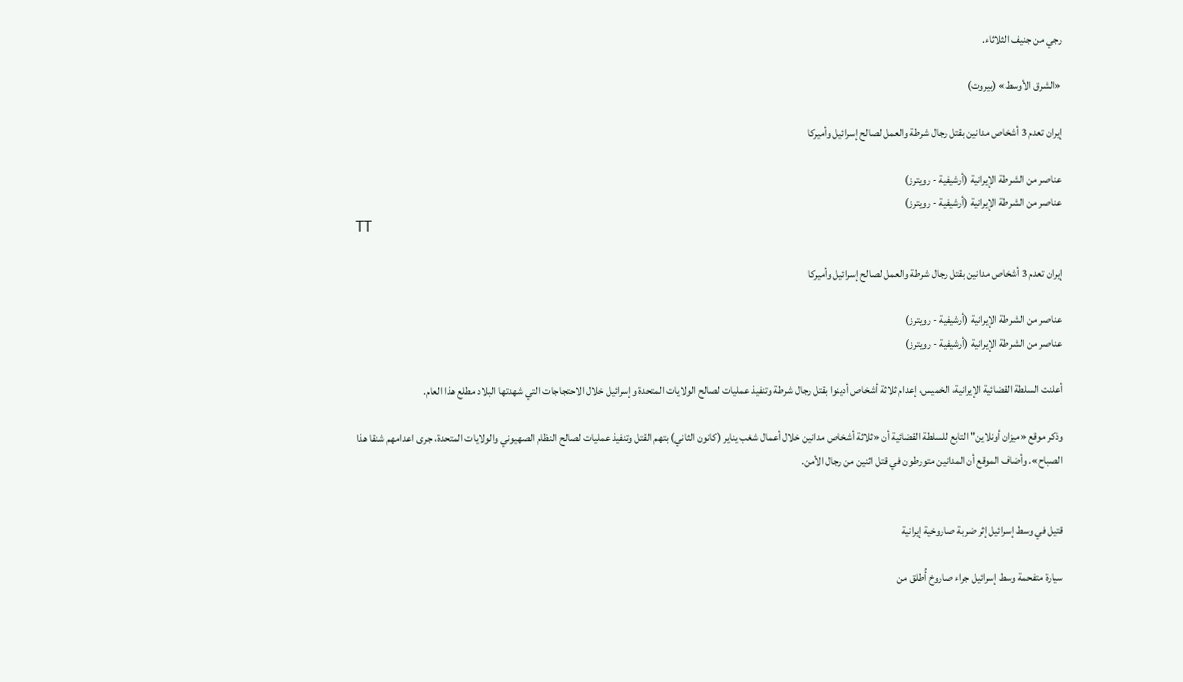رجي من جنيف الثلاثاء.

«الشرق الأوسط» (بيروت)

إيران تعدم 3 أشخاص مدانين بقتل رجال شرطة والعمل لصالح إسرائيل وأميركا

عناصر من الشرطة الإيرانية (أرشيفية - رويترز)
عناصر من الشرطة الإيرانية (أرشيفية - رويترز)
TT

إيران تعدم 3 أشخاص مدانين بقتل رجال شرطة والعمل لصالح إسرائيل وأميركا

عناصر من الشرطة الإيرانية (أرشيفية - رويترز)
عناصر من الشرطة الإيرانية (أرشيفية - رويترز)

أعلنت السلطة القضائية الإيرانية، الخميس، إعدام ثلاثة أشخاص أدينوا بقتل رجال شرطة وتنفيذ عمليات لصالح الولايات المتحدة وإسرائيل خلال الاحتجاجات التي شهدتها البلاد مطلع هذا العام.

وذكر موقع «ميزان أونلاين" التابع للسلطة القضائية أن «ثلاثة أشخاص مدانين خلال أعمال شغب يناير (كانون الثاني) بتهم القتل وتنفيذ عمليات لصالح النظام الصهيوني والولايات المتحدة، جرى اعدامهم شنقا هذا الصباح». وأضاف الموقع أن المدانين متورطون في قتل اثنين من رجال الأمن.


قتيل في وسط إسرائيل إثر ضربة صاروخية إيرانية

سيارة متفحمة وسط إسرائيل جراء صاروخ أُطلق من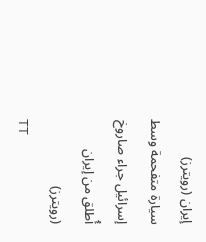إيران (رويترز)
سيارة متفحمة وسط إسرائيل جراء صاروخ أُطلق من إيران (رويترز)
TT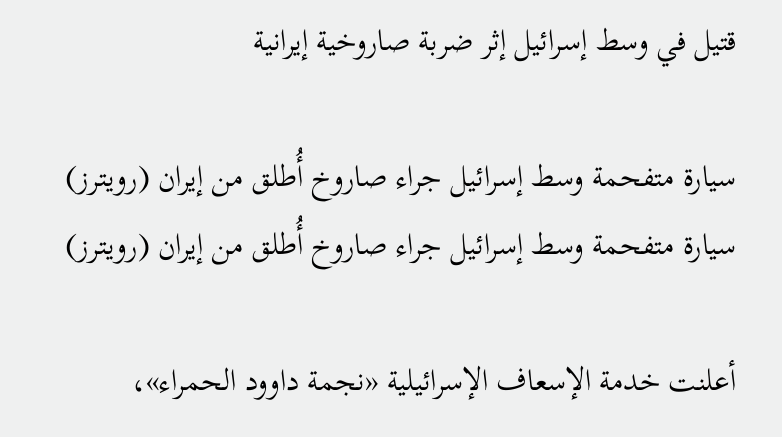قتيل في وسط إسرائيل إثر ضربة صاروخية إيرانية

سيارة متفحمة وسط إسرائيل جراء صاروخ أُطلق من إيران (رويترز)
سيارة متفحمة وسط إسرائيل جراء صاروخ أُطلق من إيران (رويترز)

أعلنت خدمة الإسعاف الإسرائيلية «نجمة داوود الحمراء»،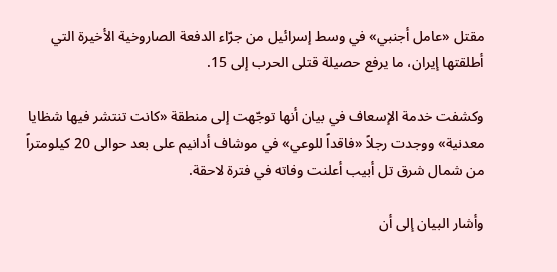مقتل «عامل أجنبي» في وسط إسرائيل من جرّاء الدفعة الصاروخية الأخيرة التي أطلقتها إيران، ما يرفع حصيلة قتلى الحرب إلى 15.

وكشفت خدمة الإسعاف في بيان أنها توجّهت إلى منطقة «كانت تنتشر فيها شظايا معدنية» ووجدت رجلاً «فاقداً للوعي» في موشاف أدانيم على بعد حوالى 20 كيلومتراً من شمال شرق تل أبيب أعلنت وفاته في فترة لاحقة.

وأشار البيان إلى أن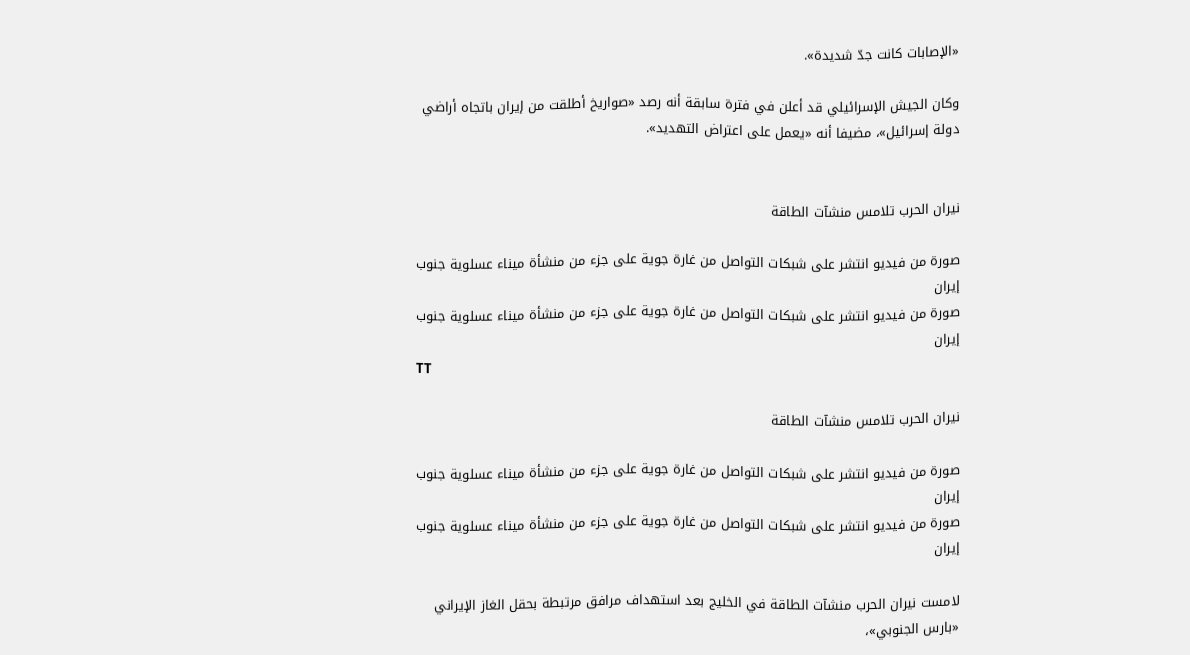«الإصابات كانت جدّ شديدة».

وكان الجيش الإسرائيلي قد أعلن في فترة سابقة أنه رصد «صواريخ أطلقت من إيران باتجاه أراضي دولة إسرائيل»، مضيفا أنه «يعمل على اعتراض التهديد».


نيران الحرب تلامس منشآت الطاقة

صورة من فيديو انتشر على شبكات التواصل من غارة جوية على جزء من منشأة ميناء عسلوية جنوب إيران
صورة من فيديو انتشر على شبكات التواصل من غارة جوية على جزء من منشأة ميناء عسلوية جنوب إيران
TT

نيران الحرب تلامس منشآت الطاقة

صورة من فيديو انتشر على شبكات التواصل من غارة جوية على جزء من منشأة ميناء عسلوية جنوب إيران
صورة من فيديو انتشر على شبكات التواصل من غارة جوية على جزء من منشأة ميناء عسلوية جنوب إيران

لامست نيران الحرب منشآت الطاقة في الخليج بعد استهداف مرافق مرتبطة بحقل الغاز الإيراني «بارس الجنوبي»،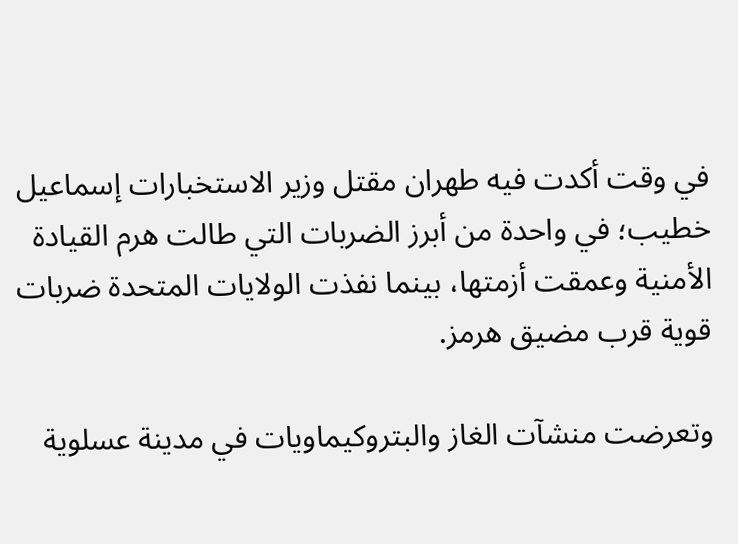في وقت أكدت فيه طهران مقتل وزير الاستخبارات إسماعيل خطيب؛ في واحدة من أبرز الضربات التي طالت هرم القيادة الأمنية وعمقت أزمتها، بينما نفذت الولايات المتحدة ضربات قوية قرب مضيق هرمز.

وتعرضت منشآت الغاز والبتروكيماويات في مدينة عسلوية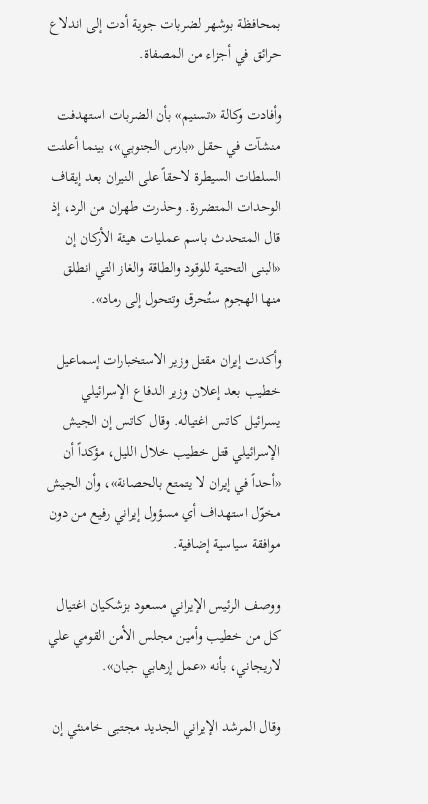بمحافظة بوشهر لضربات جوية أدت إلى اندلاع حرائق في أجزاء من المصفاة.

وأفادت وكالة «تسنيم» بأن الضربات استهدفت منشآت في حقل «بارس الجنوبي»، بينما أعلنت السلطات السيطرة لاحقاً على النيران بعد إيقاف الوحدات المتضررة. وحذرت طهران من الرد، إذ قال المتحدث باسم عمليات هيئة الأركان إن «البنى التحتية للوقود والطاقة والغاز التي انطلق منها الهجوم ستُحرق وتتحول إلى رماد».

وأكدت إيران مقتل وزير الاستخبارات إسماعيل خطيب بعد إعلان وزير الدفاع الإسرائيلي يسرائيل كاتس اغتياله. وقال كاتس إن الجيش الإسرائيلي قتل خطيب خلال الليل، مؤكداً أن «أحداً في إيران لا يتمتع بالحصانة»، وأن الجيش مخوّل استهداف أي مسؤول إيراني رفيع من دون موافقة سياسية إضافية.

ووصف الرئيس الإيراني مسعود بزشكيان اغتيال كل من خطيب وأمين مجلس الأمن القومي علي لاريجاني، بأنه «عمل إرهابي جبان».

وقال المرشد الإيراني الجديد مجتبى خامنئي إن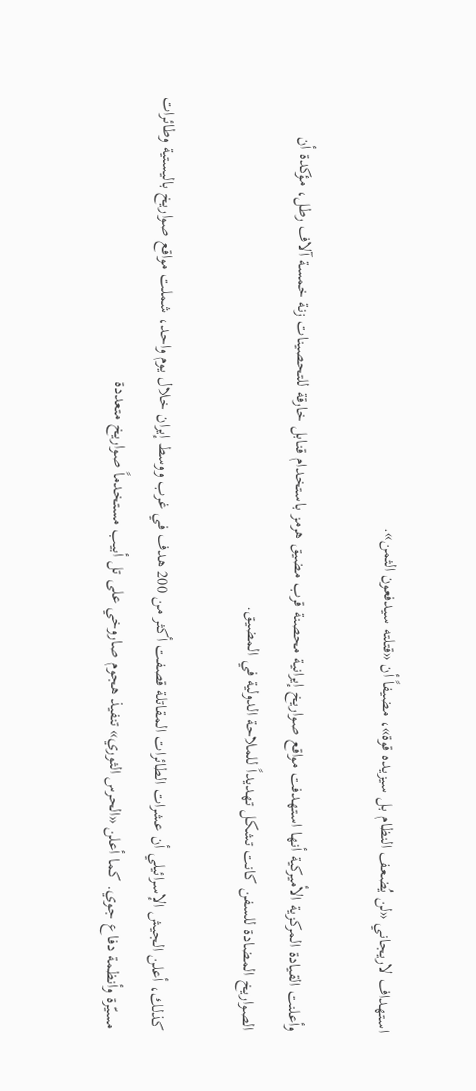استهداف لاريجاني «لن يُضعف النظام بل سيزيده قوة»، مضيفاً أن «قتلته سيدفعون الثمن».

وأعلنت القيادة المركزية الأميركية أنها استهدفت مواقع صواريخ إيرانية محصنة قرب مضيق هرمز باستخدام قنابل خارقة للتحصينات زنة خمسة آلاف رطل، مؤكدة أن الصواريخ المضادة للسفن كانت تشكل تهديداً للملاحة الدولية في المضيق.

كذلك، أعلن الجيش الإسرائيلي أن عشرات الطائرات المقاتلة قصفت أكثر من 200 هدف في غرب ووسط إيران خلال يوم واحد، شملت مواقع صواريخ باليستية وطائرات مسيّرة وأنظمة دفاع جوي. كما أعلن «الحرس الثوري» تنفيذ هجوم صاروخي على تل أبيب مستخدماً صواريخ متعددة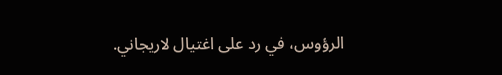الرؤوس، في رد على اغتيال لاريجاني.